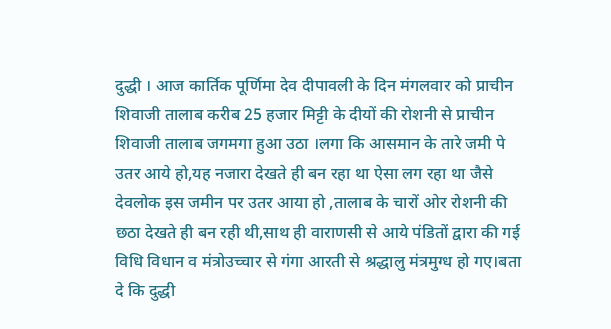दुद्धी । आज कार्तिक पूर्णिमा देव दीपावली के दिन मंगलवार को प्राचीन शिवाजी तालाब करीब 25 हजार मिट्टी के दीयों की रोशनी से प्राचीन शिवाजी तालाब जगमगा हुआ उठा ।लगा कि आसमान के तारे जमी पे उतर आये हो,यह नजारा देखते ही बन रहा था ऐसा लग रहा था जैसे देवलोक इस जमीन पर उतर आया हो ,तालाब के चारों ओर रोशनी की छठा देखते ही बन रही थी,साथ ही वाराणसी से आये पंडितों द्वारा की गई विधि विधान व मंत्रोउच्चार से गंगा आरती से श्रद्धालु मंत्रमुग्ध हो गए।बता दे कि दुद्धी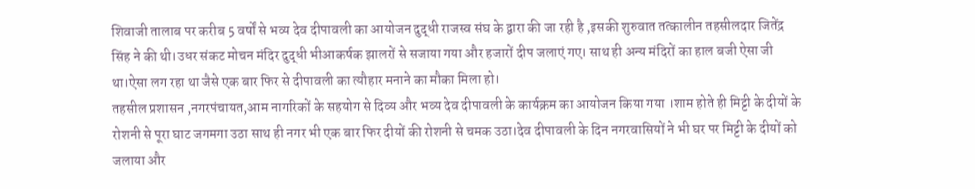शिवाजी तालाब पर करीब 5 वर्षों से भव्य देव दीपावली का आयोजन दुद्धी राजस्व संघ के द्वारा की जा रही है ,इसकी शुरुवात तत्कालीन तहसीलदार जितेंद्र सिंह ने की थी।उधर संकट मोचन मंदिर दुद्धी भीआकर्षक झालरों से सजाया गया और हजारों दीप जलाएं गए। साथ ही अन्य मंदिरों का हाल बजी ऐसा जी था।ऐसा लग रहा था जैसे एक बार फिर से दीपावली का त्यौहार मनाने का मौका मिला हो।
तहसील प्रशासन ,नगरपंचायत,आम नागरिकों के सहयोग से दिव्य और भव्य देव दीपावली के कार्यक्रम का आयोजन किया गया ।शाम होते ही मिट्टी के दीयों के रोशनी से पूरा घाट जगमगा उठा साथ ही नगर भी एक बार फिर दीयों की रोशनी से चमक उठा।देव दीपावली के दिन नगरवासियों ने भी घर पर मिट्टी के दीयों को जलाया और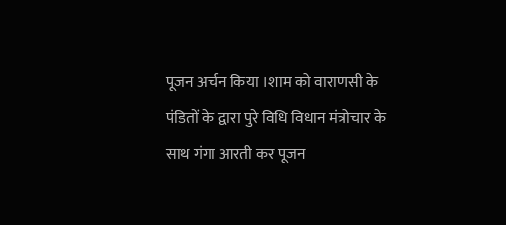पूजन अर्चन किया ।शाम को वाराणसी के पंडितों के द्वारा पुरे विधि विधान मंत्रोचार के साथ गंगा आरती कर पूजन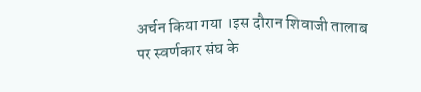अर्चन किया गया ।इस दौरान शिवाजी तालाब पर स्वर्णकार संघ के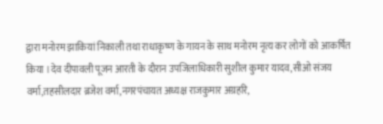द्वारा मनोरम झाकियां निकाली तथा राधाकृष्ण के गायन के साथ मनोरम नृत्य कर लोगों को आकर्षित किया ।देव दीपावली पूजन आरती के दौरान उपजिलाधिकारी सुशील कुमार यादव,सीओ संजय वर्मा,तहसीलदार ब्रजेश वर्मा,नगरपंचायत अध्यक्ष राजकुमार अग्रहरि,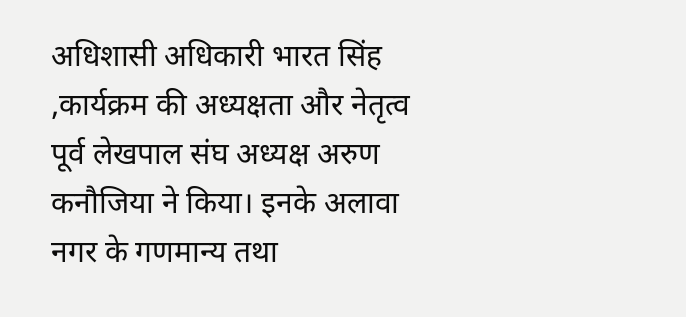अधिशासी अधिकारी भारत सिंह ,कार्यक्रम की अध्यक्षता और नेतृत्व पूर्व लेखपाल संघ अध्यक्ष अरुण कनौजिया ने किया। इनके अलावा नगर के गणमान्य तथा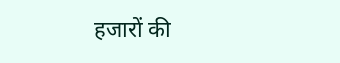हजारों की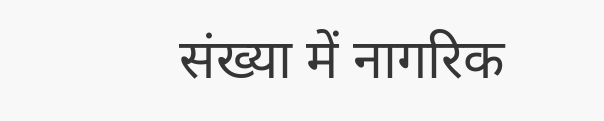संख्या में नागरिक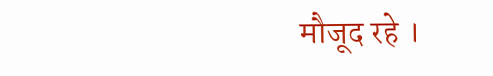मौजूद रहे ।